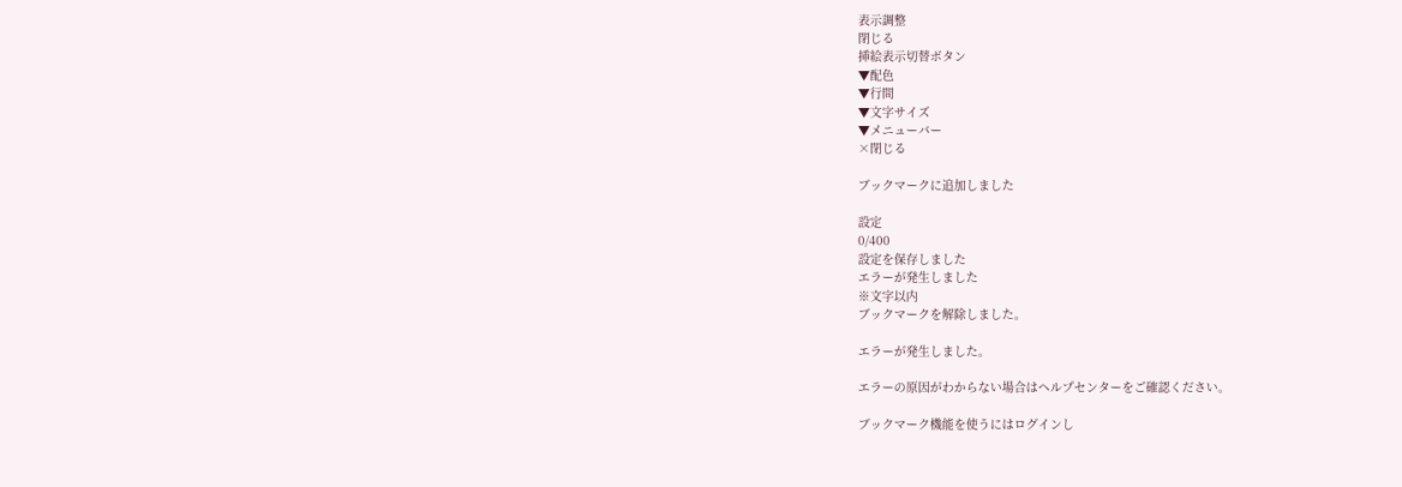表示調整
閉じる
挿絵表示切替ボタン
▼配色
▼行間
▼文字サイズ
▼メニューバー
×閉じる

ブックマークに追加しました

設定
0/400
設定を保存しました
エラーが発生しました
※文字以内
ブックマークを解除しました。

エラーが発生しました。

エラーの原因がわからない場合はヘルプセンターをご確認ください。

ブックマーク機能を使うにはログインし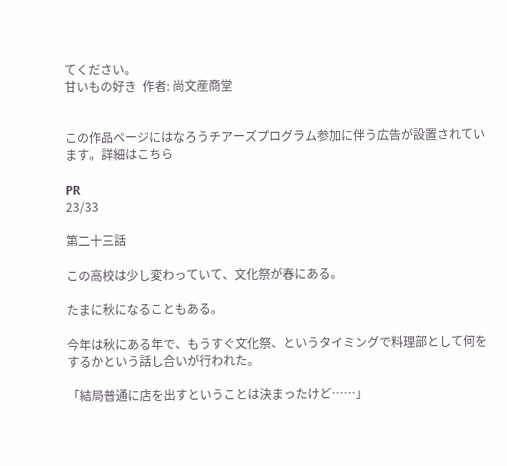てください。
甘いもの好き  作者: 尚文産商堂


この作品ページにはなろうチアーズプログラム参加に伴う広告が設置されています。詳細はこちら

PR
23/33

第二十三話

この高校は少し変わっていて、文化祭が春にある。

たまに秋になることもある。

今年は秋にある年で、もうすぐ文化祭、というタイミングで料理部として何をするかという話し合いが行われた。

「結局普通に店を出すということは決まったけど……」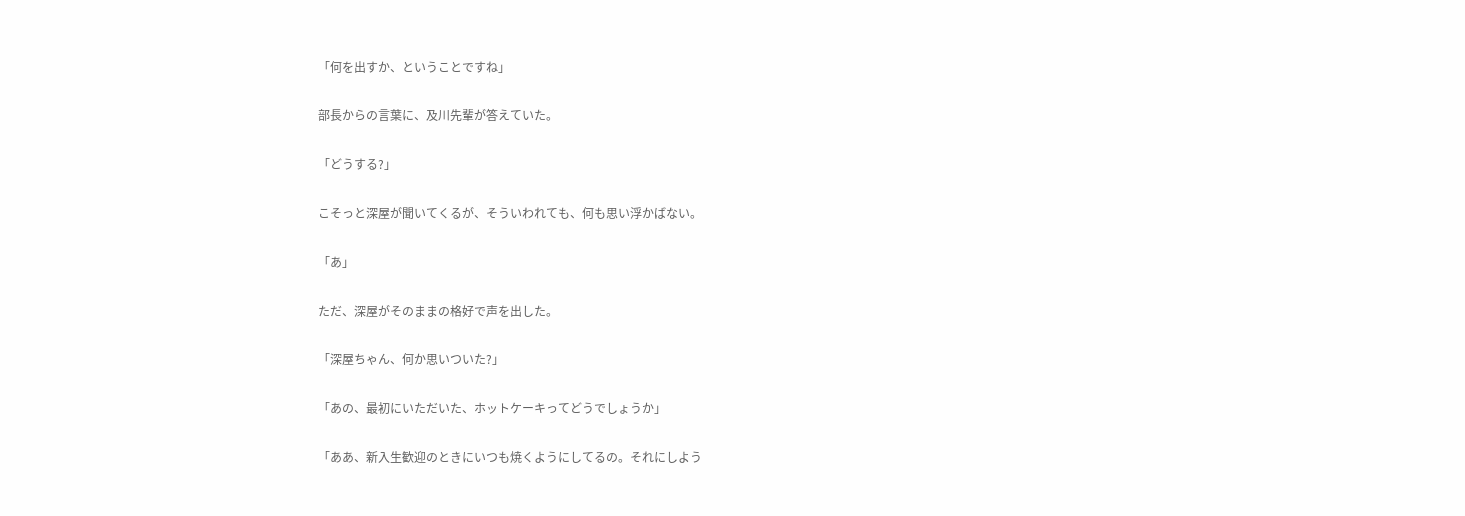「何を出すか、ということですね」

部長からの言葉に、及川先輩が答えていた。

「どうする?」

こそっと深屋が聞いてくるが、そういわれても、何も思い浮かばない。

「あ」

ただ、深屋がそのままの格好で声を出した。

「深屋ちゃん、何か思いついた?」

「あの、最初にいただいた、ホットケーキってどうでしょうか」

「ああ、新入生歓迎のときにいつも焼くようにしてるの。それにしよう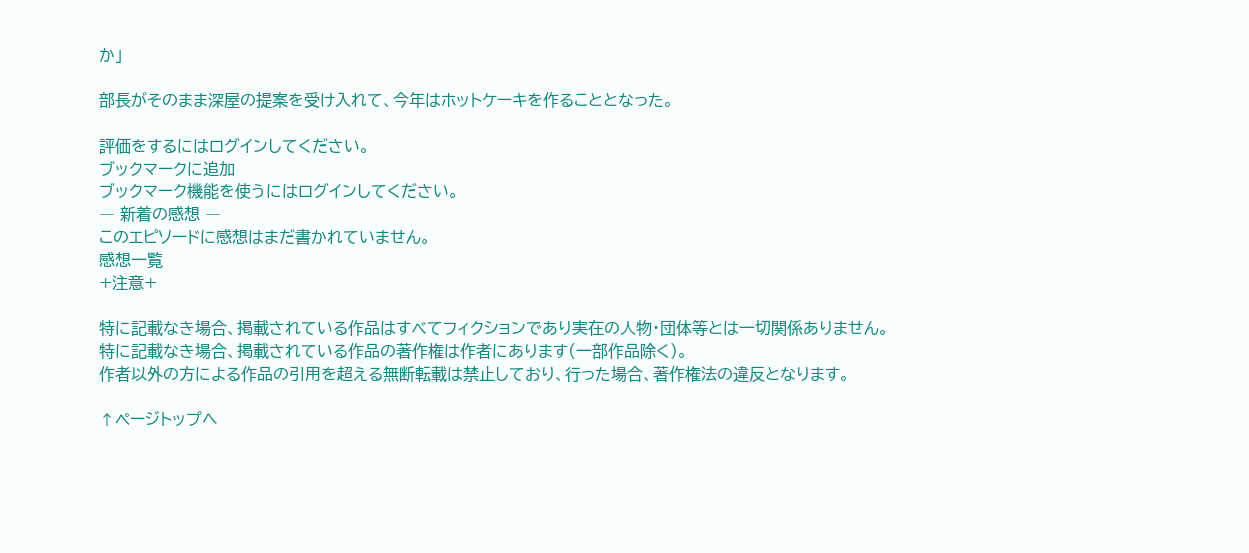か」

部長がそのまま深屋の提案を受け入れて、今年はホットケーキを作ることとなった。

評価をするにはログインしてください。
ブックマークに追加
ブックマーク機能を使うにはログインしてください。
― 新着の感想 ―
このエピソードに感想はまだ書かれていません。
感想一覧
+注意+

特に記載なき場合、掲載されている作品はすべてフィクションであり実在の人物・団体等とは一切関係ありません。
特に記載なき場合、掲載されている作品の著作権は作者にあります(一部作品除く)。
作者以外の方による作品の引用を超える無断転載は禁止しており、行った場合、著作権法の違反となります。

↑ページトップへ